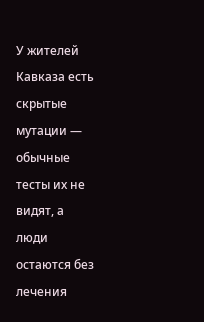У жителей Кавказа есть скрытые мутации — обычные тесты их не видят, а люди остаются без лечения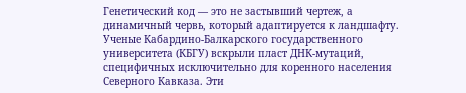Генетический код — это не застывший чертеж, а динамичный червь, который адаптируется к ландшафту. Ученые Кабардино-Балкарского государственного университета (КБГУ) вскрыли пласт ДНК-мутаций, специфичных исключительно для коренного населения Северного Кавказа. Эти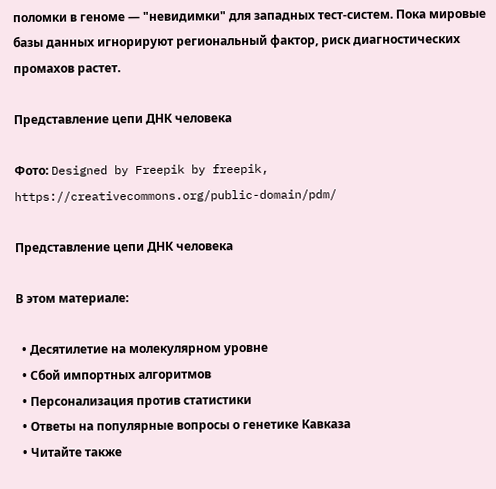поломки в геноме — "невидимки" для западных тест-систем. Пока мировые базы данных игнорируют региональный фактор, риск диагностических промахов растет.

Представление цепи ДНК человека

Фото: Designed by Freepik by freepik, https://creativecommons.org/public-domain/pdm/

Представление цепи ДНК человека

В этом материале:

  • Десятилетие на молекулярном уровне
  • Сбой импортных алгоритмов
  • Персонализация против статистики
  • Ответы на популярные вопросы о генетике Кавказа
  • Читайте также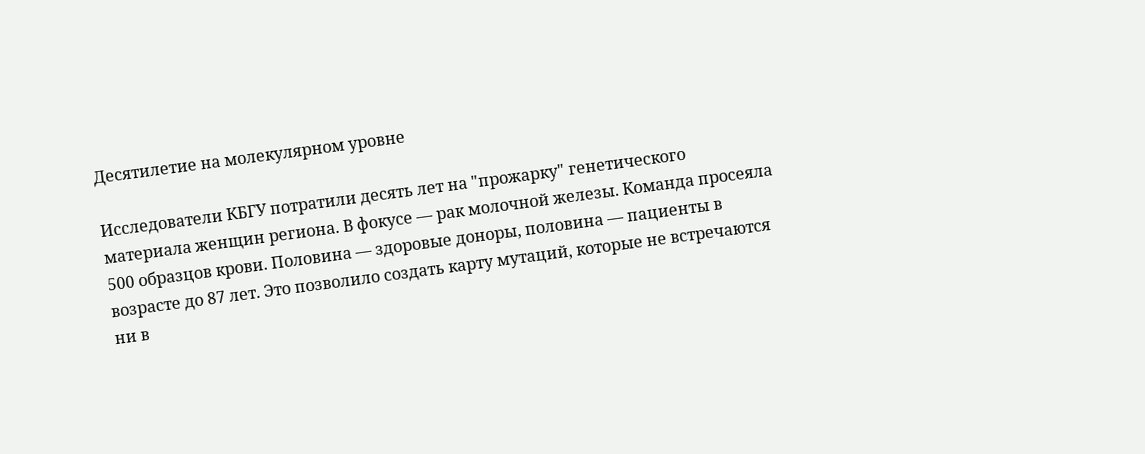Десятилетие на молекулярном уровне

Исследователи КБГУ потратили десять лет на "прожарку" генетического материала женщин региона. В фокусе — рак молочной железы. Команда просеяла 500 образцов крови. Половина — здоровые доноры, половина — пациенты в возрасте до 87 лет. Это позволило создать карту мутаций, которые не встречаются ни в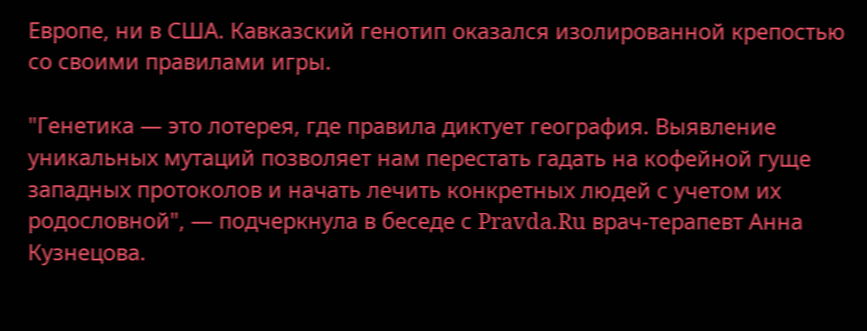Европе, ни в США. Кавказский генотип оказался изолированной крепостью со своими правилами игры.

"Генетика — это лотерея, где правила диктует география. Выявление уникальных мутаций позволяет нам перестать гадать на кофейной гуще западных протоколов и начать лечить конкретных людей с учетом их родословной", — подчеркнула в беседе с Pravda.Ru врач-терапевт Анна Кузнецова.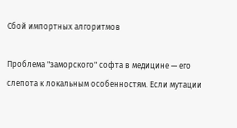Сбой импортных алгоритмов

Проблема "заморского" софта в медицине — его слепота к локальным особенностям. Если мутации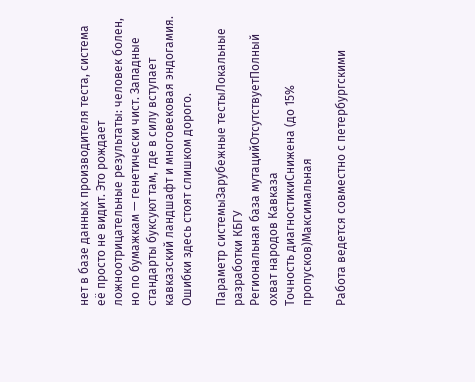нет в базе данных производителя теста, система её просто не видит. Это рождает ложноотрицательные результаты: человек болен, но по бумажкам — генетически чист. Западные стандарты буксуют там, где в силу вступает кавказский ландшафт и многовековая эндогамия. Ошибки здесь стоят слишком дорого.

Параметр системыЗарубежные тестыЛокальные разработки КБГУ
Региональная база мутацийОтсутствуетПолный охват народов Кавказа
Точность диагностикиСнижена (до 15% пропусков)Максимальная

Работа ведется совместно с петербургскими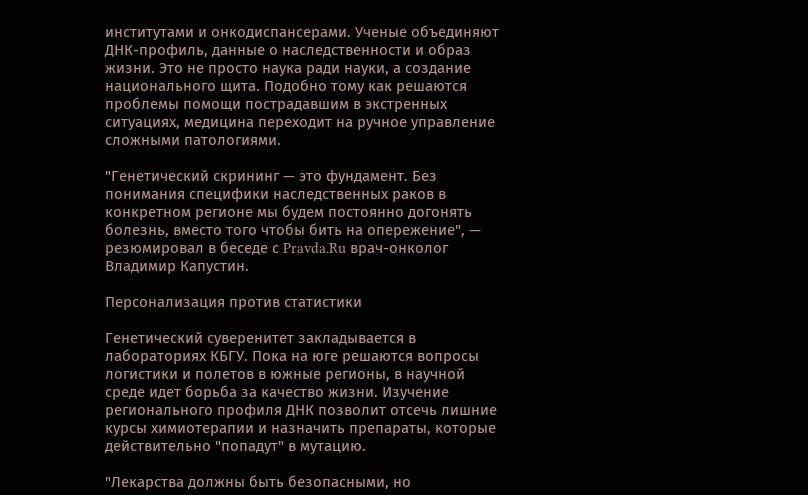институтами и онкодиспансерами. Ученые объединяют ДНК-профиль, данные о наследственности и образ жизни. Это не просто наука ради науки, а создание национального щита. Подобно тому как решаются проблемы помощи пострадавшим в экстренных ситуациях, медицина переходит на ручное управление сложными патологиями.

"Генетический скрининг — это фундамент. Без понимания специфики наследственных раков в конкретном регионе мы будем постоянно догонять болезнь, вместо того чтобы бить на опережение", — резюмировал в беседе с Pravda.Ru врач-онколог Владимир Капустин.

Персонализация против статистики

Генетический суверенитет закладывается в лабораториях КБГУ. Пока на юге решаются вопросы логистики и полетов в южные регионы, в научной среде идет борьба за качество жизни. Изучение регионального профиля ДНК позволит отсечь лишние курсы химиотерапии и назначить препараты, которые действительно "попадут" в мутацию.

"Лекарства должны быть безопасными, но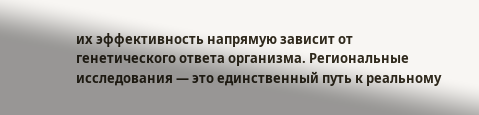их эффективность напрямую зависит от генетического ответа организма. Региональные исследования — это единственный путь к реальному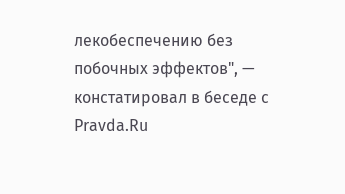лекобеспечению без побочных эффектов", — констатировал в беседе с Pravda.Ru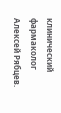клинический фармаколог Алексей Рябцев.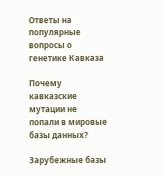Ответы на популярные вопросы о генетике Кавказа

Почему кавказские мутации не попали в мировые базы данных?

Зарубежные базы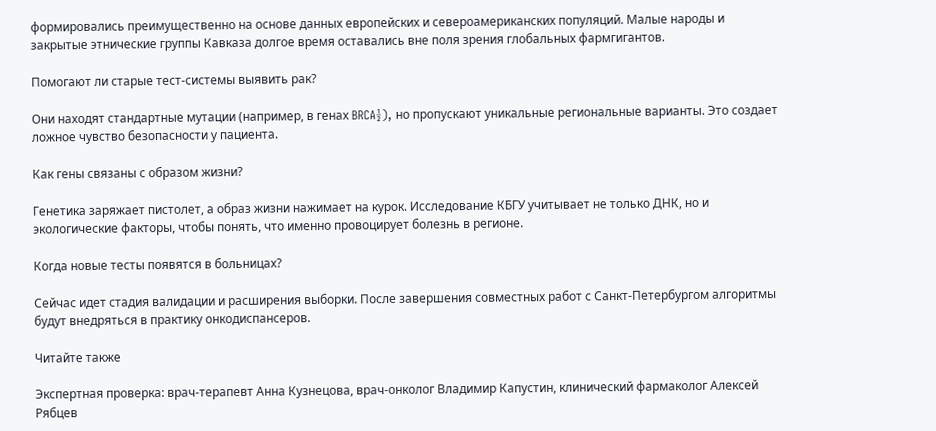формировались преимущественно на основе данных европейских и североамериканских популяций. Малые народы и закрытые этнические группы Кавказа долгое время оставались вне поля зрения глобальных фармгигантов.

Помогают ли старые тест-системы выявить рак?

Они находят стандартные мутации (например, в генах BRCA½), но пропускают уникальные региональные варианты. Это создает ложное чувство безопасности у пациента.

Как гены связаны с образом жизни?

Генетика заряжает пистолет, а образ жизни нажимает на курок. Исследование КБГУ учитывает не только ДНК, но и экологические факторы, чтобы понять, что именно провоцирует болезнь в регионе.

Когда новые тесты появятся в больницах?

Сейчас идет стадия валидации и расширения выборки. После завершения совместных работ с Санкт-Петербургом алгоритмы будут внедряться в практику онкодиспансеров.

Читайте также

Экспертная проверка: врач-терапевт Анна Кузнецова, врач-онколог Владимир Капустин, клинический фармаколог Алексей Рябцев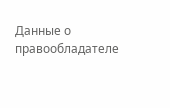Данные о правообладателе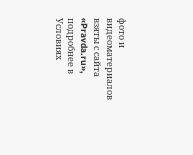фото и видеоматериалов взяты с сайта «Pravda.ru», подробнее в Условиях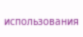использования